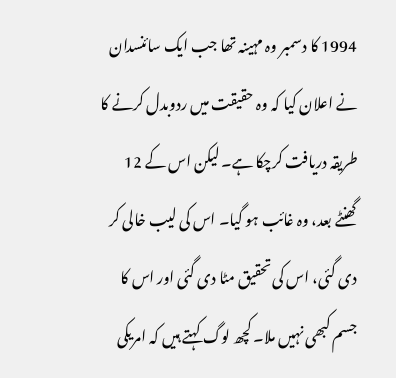1994 کا دسمبر وہ مہینہ تھا جب ایک سائنسدان نے اعلان کیا کہ وہ حقیقت میں ردوبدل کرنے کا طریقہ دریافت کرچکا ہے۔ لیکن اس کے 12 گھنٹے بعد، وہ غائب ہو گیا۔ اس کی لیب خالی کر دی گئی، اس کی تحقیق مٹا دی گئی اور اس کا جسم کبھی نہیں ملا۔ کچھ لوگ کہتے ہیں کہ امریکی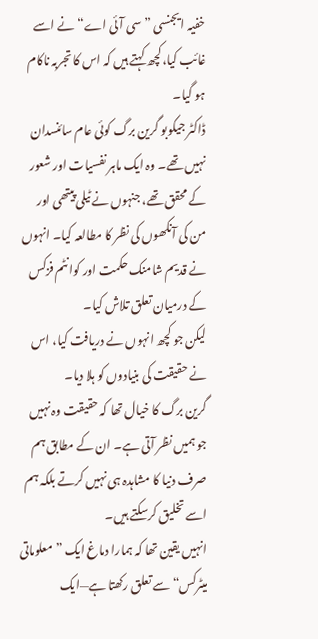خفیہ ایجنسی ”سی آئی اے“ نے اسے غائب کیا،کچھ کہتے ہیں کہ اس کا تجربہ ناکام ہو گیا۔
ڈاکٹر جیکوبو گرین برگ کوئی عام سائنسدان نہیں تھے۔ وہ ایک ماہر نفسیات اور شعور کے محقق تھے، جنہوں نے ٹیلی پیتھی اور من کی آنکھوں کی نظر کا مطالعہ کیا۔ انہوں نے قدیم شامنک حکمت اور کوانٹم فزکس کے درمیان تعلق تلاش کیا۔
لیکن جو کچھ انہوں نے دریافت کیا، اس نے حقیقت کی بنیادوں کو ہلا دیا۔
گرین برگ کا خیال تھا کہ حقیقت وہ نہیں جو ہمیں نظر آتی ہے۔ ان کے مطابق ہم صرف دنیا کا مشاہدہ ہی نہیں کرتے بلکہ ہم اسے تخلیق کرسکتے ہیں۔
انہیں یقین تھا کہ ہمارا دماغ ایک ”معلوماتی میٹرکس“ سے تعلق رکھتا ہے—ایک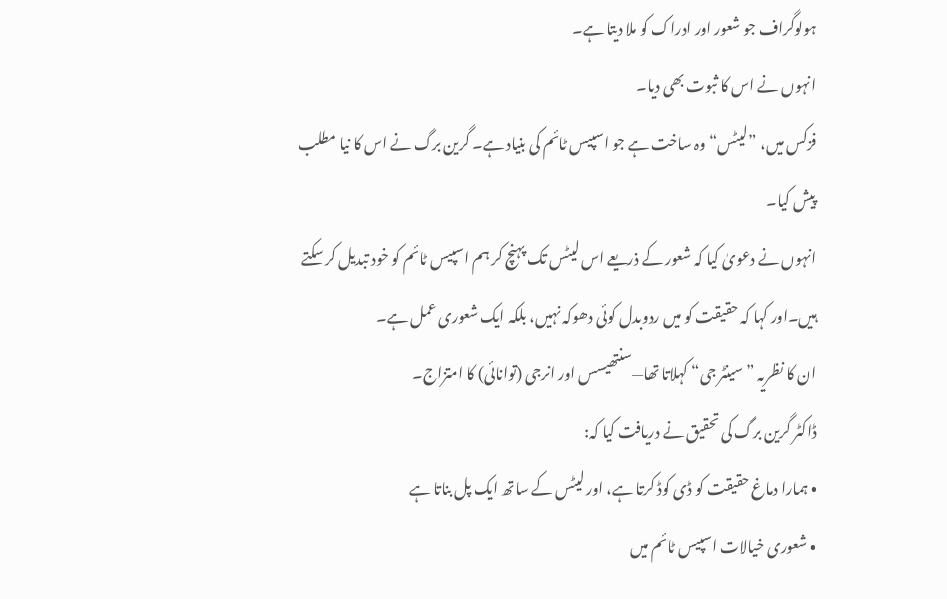ہولوگراف جو شعور اور ادراک کو ملا دیتا ہے۔
انہوں نے اس کا ثبوت بھی دیا۔
فزکس میں، ”لیٹس“ وہ ساخت ہے جو اسپیس ٹائم کی بنیاد ہے۔ گرین برگ نے اس کا نیا مطلب پیش کیا۔
انہوں نے دعویٰ کیا کہ شعور کے ذریعے اس لیٹس تک پہنچ کر ہم اسپیس ٹائم کو خود تبدیل کر سکتے ہیں۔اور کہا کہ حقیقت کو میں ردوبدل کوئی دھوکہ نہیں، بلکہ ایک شعوری عمل ہے۔
ان کا نظریہ ”سینٹر جی“ کہلاتا تھا—سنتھیسس اور انرجی (توانائی) کا امتزاج۔
ڈاکٹر گرین برگ کی تحقیق نے دریافت کیا کہ:
• ہمارا دماغ حقیقت کو ڈی کوڈ کرتا ہے، اور لیٹس کے ساتھ ایک پل بناتا ہے
• شعوری خیالات اسپیس ٹائم میں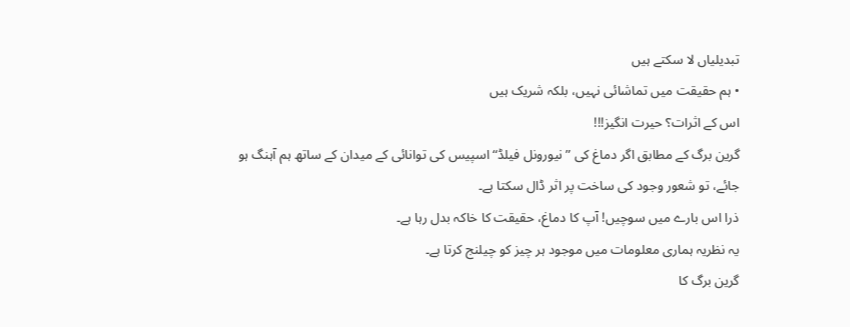تبدیلیاں لا سکتے ہیں
• ہم حقیقت میں تماشائی نہیں، بلکہ شریک ہیں
اس کے اثرات؟ حیرت انگیز!!!
گرین برگ کے مطابق اگر دماغ کی ”نیورونل فیلڈ“ اسپیس کی توانائی کے میدان کے ساتھ ہم آہنگ ہو جائے، تو شعور وجود کی ساخت پر اثر ڈال سکتا ہے۔
ذرا اس بارے میں سوچیں! آپ کا دماغ، حقیقت کا خاکہ بدل رہا ہے۔
یہ نظریہ ہماری معلومات میں موجود ہر چیز کو چیلنج کرتا ہے۔
گرین برگ کا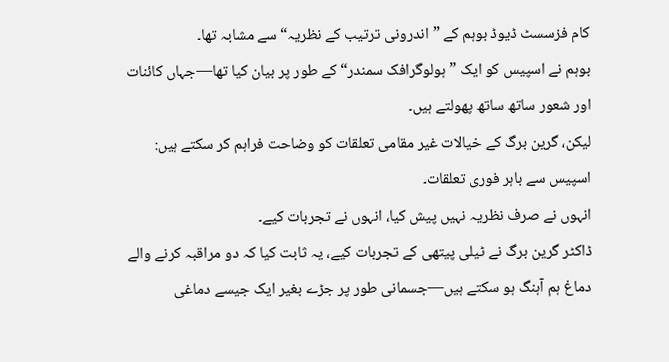کام فزسسٹ ڈیوڈ بوہم کے ”اندرونی ترتیب کے نظریہ“ سے مشابہ تھا۔
بوہم نے اسپیس کو ایک ”ہولوگرافک سمندر“ کے طور پر بیان کیا تھا—جہاں کائنات اور شعور ساتھ ساتھ پھولتے ہیں۔
لیکن، گرین برگ کے خیالات غیر مقامی تعلقات کو وضاحت فراہم کر سکتے ہیں: اسپیس سے باہر فوری تعلقات۔
انہوں نے صرف نظریہ نہیں پیش کیا، انہوں نے تجربات کیے۔
ڈاکٹر گرین برگ نے ٹیلی پیتھی کے تجربات کیے، یہ ثابت کیا کہ دو مراقبہ کرنے والے دماغ ہم آہنگ ہو سکتے ہیں—جسمانی طور پر جڑے بغیر ایک جیسے دماغی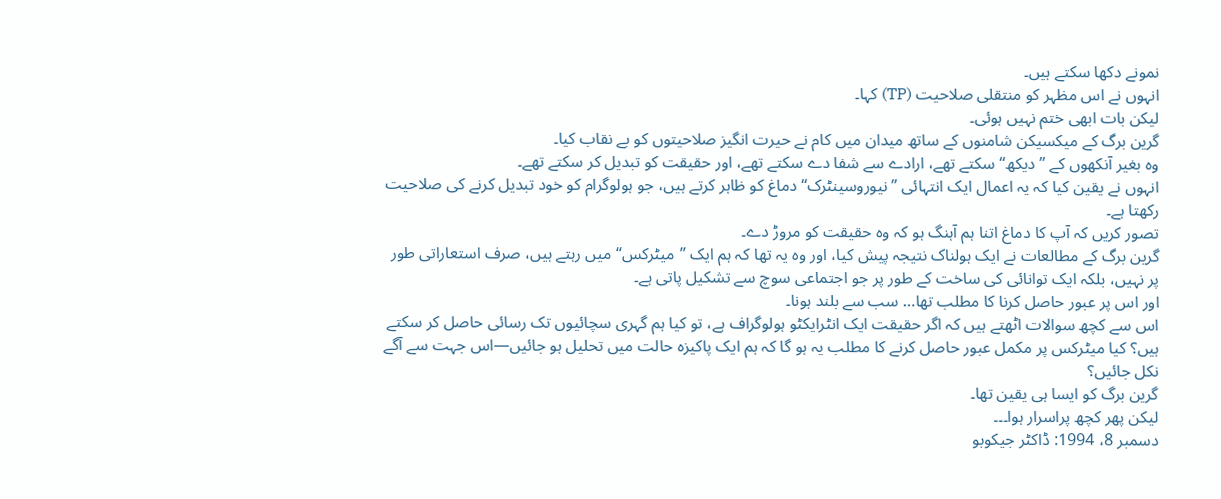نمونے دکھا سکتے ہیں۔
انہوں نے اس مظہر کو منتقلی صلاحیت (TP) کہا۔
لیکن بات ابھی ختم نہیں ہوئی۔
گرین برگ کے میکسیکن شامنوں کے ساتھ میدان میں کام نے حیرت انگیز صلاحیتوں کو بے نقاب کیا۔
وہ بغیر آنکھوں کے ”دیکھ“ سکتے تھے، ارادے سے شفا دے سکتے تھے، اور حقیقت کو تبدیل کر سکتے تھے۔
انہوں نے یقین کیا کہ یہ اعمال ایک انتہائی ”نیوروسینٹرک“ دماغ کو ظاہر کرتے ہیں، جو ہولوگرام کو خود تبدیل کرنے کی صلاحیت رکھتا ہے۔
تصور کریں کہ آپ کا دماغ اتنا ہم آہنگ ہو کہ وہ حقیقت کو مروڑ دے۔
گرین برگ کے مطالعات نے ایک ہولناک نتیجہ پیش کیا، اور وہ یہ تھا کہ ہم ایک ”میٹرکس“ میں رہتے ہیں، صرف استعاراتی طور پر نہیں، بلکہ ایک توانائی کی ساخت کے طور پر جو اجتماعی سوچ سے تشکیل پاتی ہے۔
اور اس پر عبور حاصل کرنا کا مطلب تھا… سب سے بلند ہونا۔
اس سے کچھ سوالات اٹھتے ہیں کہ اگر حقیقت ایک انٹرایکٹو ہولوگراف ہے، تو کیا ہم گہری سچائیوں تک رسائی حاصل کر سکتے ہیں؟ کیا میٹرکس پر مکمل عبور حاصل کرنے کا مطلب یہ ہو گا کہ ہم ایک پاکیزہ حالت میں تحلیل ہو جائیں—اس جہت سے آگے نکل جائیں؟
گرین برگ کو ایسا ہی یقین تھا۔
لیکن پھر کچھ پراسرار ہوا۔۔۔
دسمبر 8، 1994: ڈاکٹر جیکوبو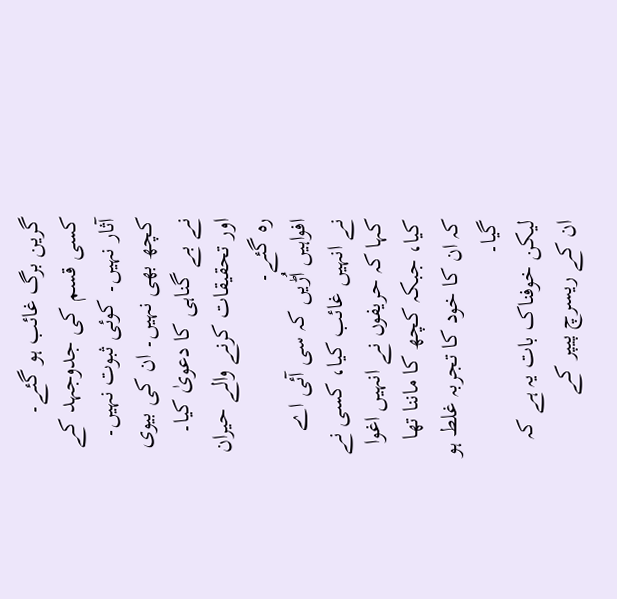گرین برگ غائب ہو گئے۔ کسی قسم کی جدوجہد کے آثار نہیں۔ کوئی ثبوت نہیں۔ کچھ بھی نہیں۔ ان کی بیوی نے بے گناہی کا دعویٰ کیا۔ اور تحقیقات کرنے والے حیران رہ گئے۔
افواہیں اُڑیں کہ سی آئی اے نے انہیں غائب کیا، کسی نے کہا کہ حریفوں نے انہیں اغوا کیا، جبکہ کچھ کا ماننا تھا کہ ان کا خود کا تجربہ غلط ہو گیا۔
لیکن خوفناک بات یہ ہے کہ ان کے ریسرچ پیپر کے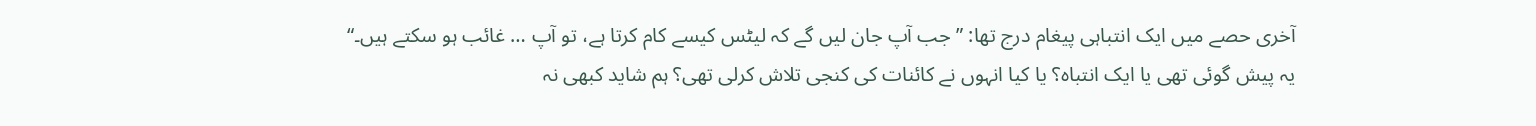آخری حصے میں ایک انتباہی پیغام درج تھا: ”جب آپ جان لیں گے کہ لیٹس کیسے کام کرتا ہے، تو آپ … غائب ہو سکتے ہیں۔“
یہ پیش گوئی تھی یا ایک انتباہ؟ یا کیا انہوں نے کائنات کی کنجی تلاش کرلی تھی؟ ہم شاید کبھی نہ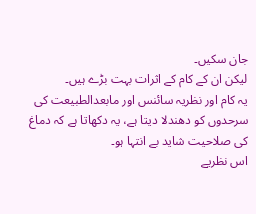جان سکیں۔
لیکن ان کے کام کے اثرات بہت بڑے ہیں۔
یہ کام اور نظریہ سائنس اور مابعدالطبیعت کی سرحدوں کو دھندلا دیتا ہے، یہ دکھاتا ہے کہ دماغ کی صلاحیت شاید بے انتہا ہو۔
اس نظریے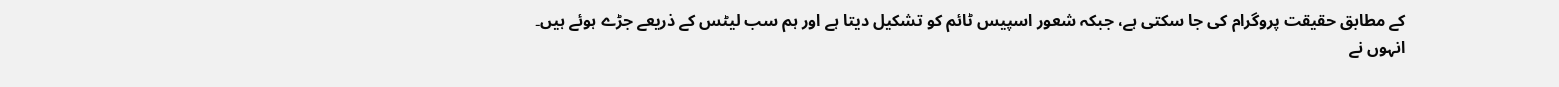کے مطابق حقیقت پروگرام کی جا سکتی ہے، جبکہ شعور اسپیس ٹائم کو تشکیل دیتا ہے اور ہم سب لیٹس کے ذریعے جڑے ہوئے ہیں۔
انہوں نے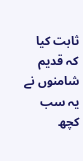ثابت کیا کہ قدیم شامنوں نے یہ سب کچھ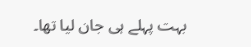بہت پہلے ہی جان لیا تھا۔